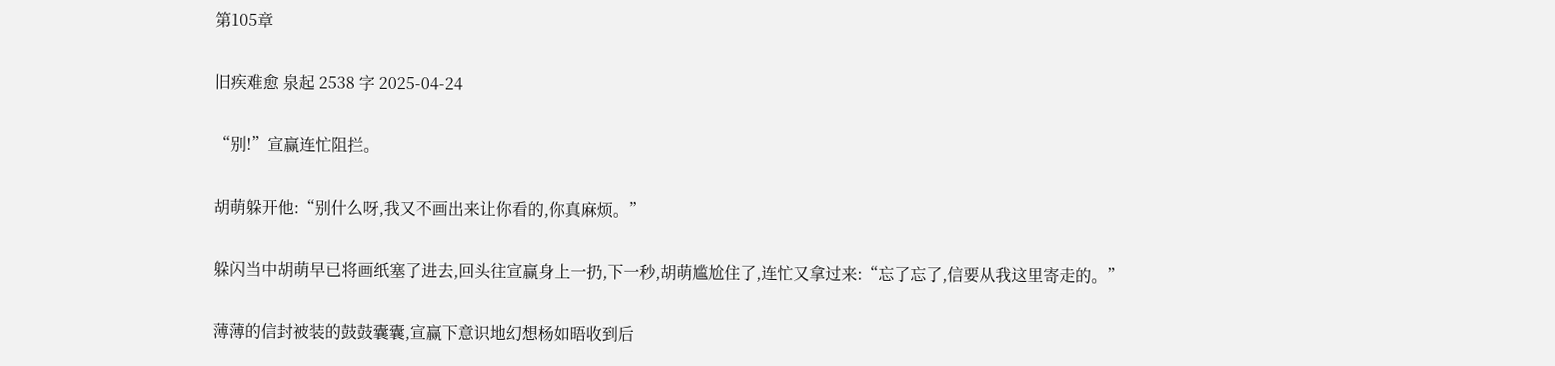第105章

旧疾难愈 泉起 2538 字 2025-04-24

“别!”宣赢连忙阻拦。

胡萌躲开他:“别什么呀,我又不画出来让你看的,你真麻烦。”

躲闪当中胡萌早已将画纸塞了进去,回头往宣赢身上一扔,下一秒,胡萌尴尬住了,连忙又拿过来:“忘了忘了,信要从我这里寄走的。”

薄薄的信封被装的鼓鼓囊囊,宣赢下意识地幻想杨如晤收到后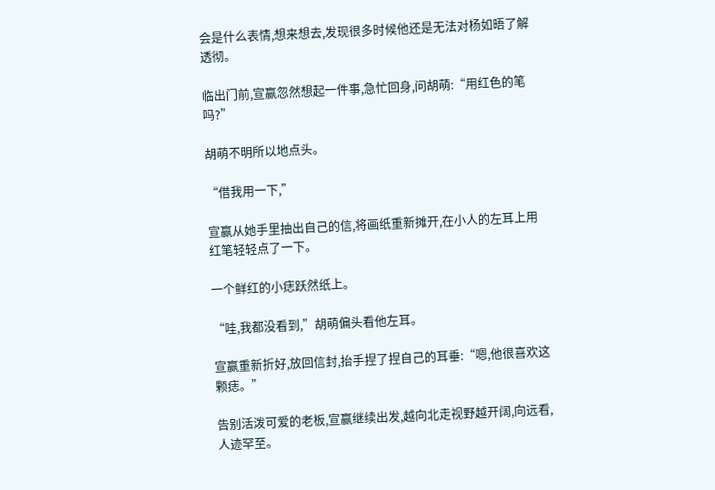会是什么表情,想来想去,发现很多时候他还是无法对杨如晤了解透彻。

临出门前,宣赢忽然想起一件事,急忙回身,问胡萌:“用红色的笔吗?”

胡萌不明所以地点头。

“借我用一下,”

宣赢从她手里抽出自己的信,将画纸重新摊开,在小人的左耳上用红笔轻轻点了一下。

一个鲜红的小痣跃然纸上。

“哇,我都没看到,”胡萌偏头看他左耳。

宣赢重新折好,放回信封,抬手捏了捏自己的耳垂:“嗯,他很喜欢这颗痣。”

告别活泼可爱的老板,宣赢继续出发,越向北走视野越开阔,向远看,人迹罕至。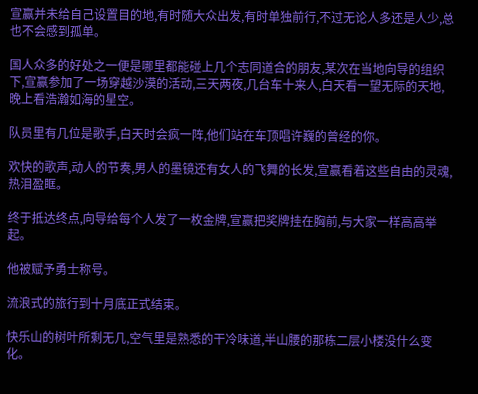宣赢并未给自己设置目的地,有时随大众出发,有时单独前行,不过无论人多还是人少,总也不会感到孤单。

国人众多的好处之一便是哪里都能碰上几个志同道合的朋友,某次在当地向导的组织下,宣赢参加了一场穿越沙漠的活动,三天两夜,几台车十来人,白天看一望无际的天地,晚上看浩瀚如海的星空。

队员里有几位是歌手,白天时会疯一阵,他们站在车顶唱许巍的曾经的你。

欢快的歌声,动人的节奏,男人的墨镜还有女人的飞舞的长发,宣赢看着这些自由的灵魂,热泪盈眶。

终于抵达终点,向导给每个人发了一枚金牌,宣赢把奖牌挂在胸前,与大家一样高高举起。

他被赋予勇士称号。

流浪式的旅行到十月底正式结束。

快乐山的树叶所剩无几,空气里是熟悉的干冷味道,半山腰的那栋二层小楼没什么变化。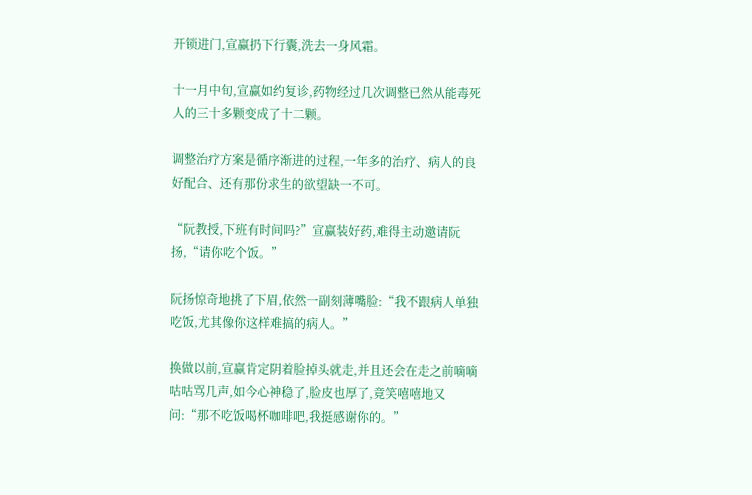开锁进门,宣赢扔下行囊,洗去一身风霜。

十一月中旬,宣赢如约复诊,药物经过几次调整已然从能毒死人的三十多颗变成了十二颗。

调整治疗方案是循序渐进的过程,一年多的治疗、病人的良好配合、还有那份求生的欲望缺一不可。

“阮教授,下班有时间吗?”宣赢装好药,难得主动邀请阮扬,“请你吃个饭。”

阮扬惊奇地挑了下眉,依然一副刻薄嘴脸:“我不跟病人单独吃饭,尤其像你这样难搞的病人。”

换做以前,宣赢肯定阴着脸掉头就走,并且还会在走之前嘀嘀咕咕骂几声,如今心神稳了,脸皮也厚了,竟笑嘻嘻地又问:“那不吃饭喝杯咖啡吧,我挺感谢你的。”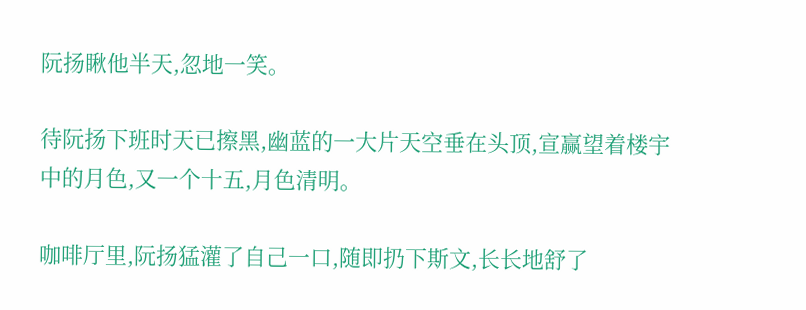阮扬瞅他半天,忽地一笑。

待阮扬下班时天已擦黑,幽蓝的一大片天空垂在头顶,宣赢望着楼宇中的月色,又一个十五,月色清明。

咖啡厅里,阮扬猛灌了自己一口,随即扔下斯文,长长地舒了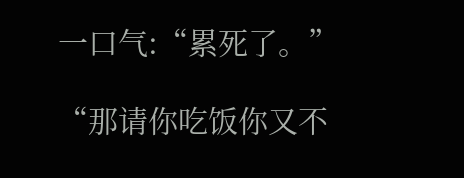一口气:“累死了。”

“那请你吃饭你又不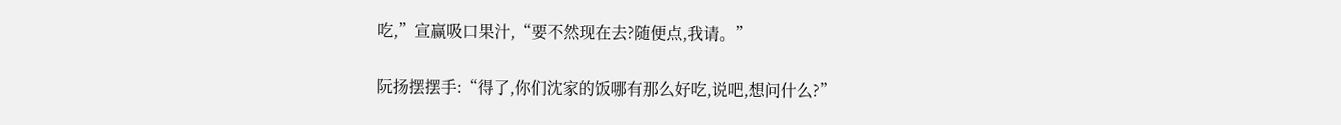吃,”宣赢吸口果汁,“要不然现在去?随便点,我请。”

阮扬摆摆手:“得了,你们沈家的饭哪有那么好吃,说吧,想问什么?”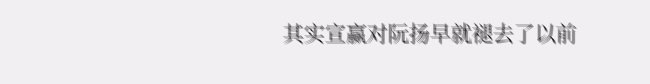其实宣赢对阮扬早就褪去了以前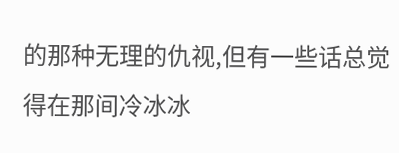的那种无理的仇视,但有一些话总觉得在那间冷冰冰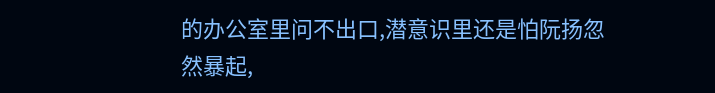的办公室里问不出口,潜意识里还是怕阮扬忽然暴起,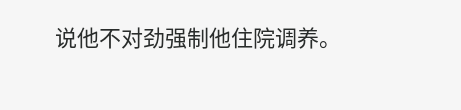说他不对劲强制他住院调养。